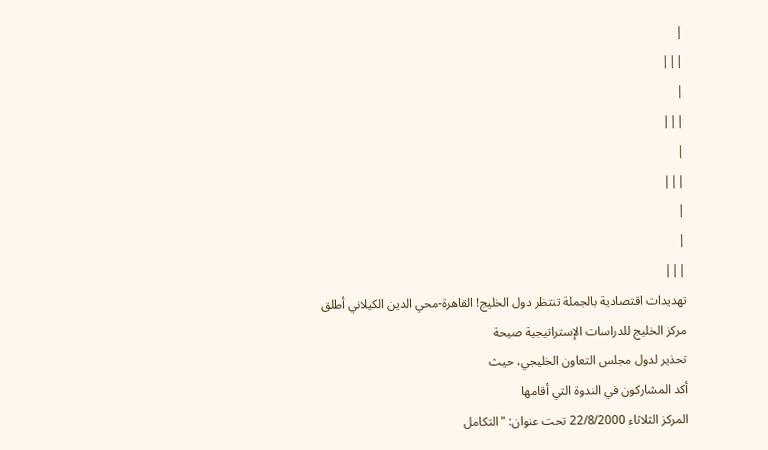|
|||
|
|||
|
|||
|
|
|||
تهديدات اقتصادية بالجملة تنتظر دول الخليج! القاهرة-محي الدين الكيلاني أطلق
مركز الخليج للدراسات الإستراتيجية صيحة
تحذير لدول مجلس التعاون الخليجي، حيث
أكد المشاركون في الندوة التي أقامها
المركز الثلاثاء 22/8/2000 تحت عنوان: "التكامل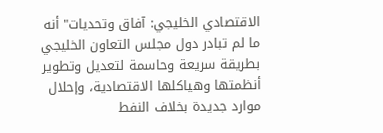الاقتصادي الخليجي: آفاق وتحديات" أنه
ما لم تبادر دول مجلس التعاون الخليجي
بطريقة سريعة وحاسمة لتعديل وتطوير
أنظمتها وهياكلها الاقتصادية، وإحلال
موارد جديدة بخلاف النفط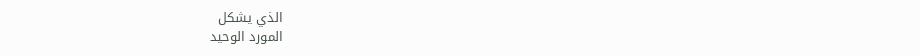الذي يشكل
المورد الوحيد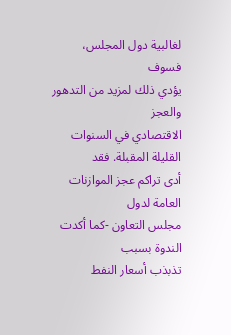لغالبية دول المجلس، فسوف
يؤدي ذلك لمزيد من التدهور والعجز
الاقتصادي في السنوات القليلة المقبلة. فقد
أدى تراكم عجز الموازنات العامة لدول
مجلس التعاون -كما أكدت الندوة بسبب
تذبذب أسعار النفط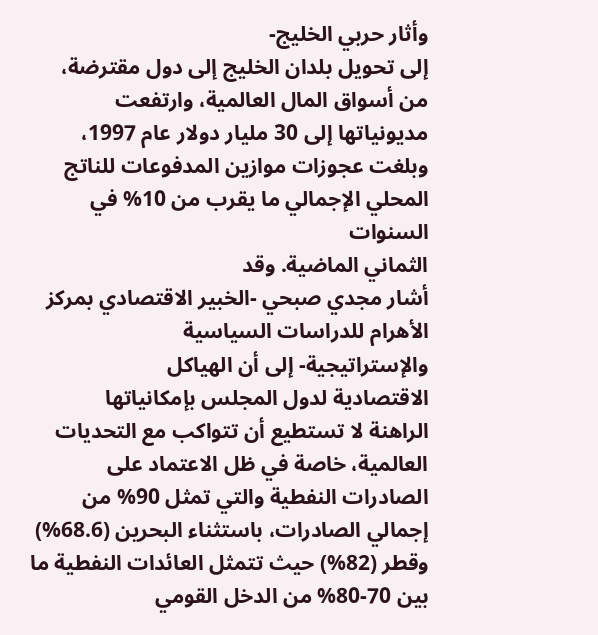وأثار حربي الخليج-
إلى تحويل بلدان الخليج إلى دول مقترضة،
من أسواق المال العالمية، وارتفعت
مديونياتها إلى 30 مليار دولار عام 1997،
وبلغت عجوزات موازين المدفوعات للناتج
المحلي الإجمالي ما يقرب من 10% في السنوات
الثماني الماضية. وقد
أشار مجدي صبحي -الخبير الاقتصادي بمركز
الأهرام للدراسات السياسية
والإستراتيجية- إلى أن الهياكل
الاقتصادية لدول المجلس بإمكانياتها
الراهنة لا تستطيع أن تتواكب مع التحديات
العالمية، خاصة في ظل الاعتماد على
الصادرات النفطية والتي تمثل 90% من
إجمالي الصادرات، باستثناء البحرين (68.6%)
وقطر (82%) حيث تتمثل العائدات النفطية ما
بين 70-80% من الدخل القومي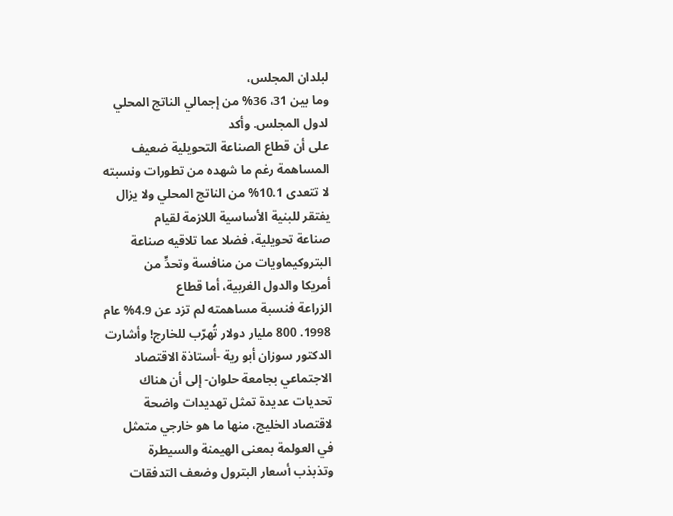لبلدان المجلس،
وما بين 31، 36% من إجمالي الناتج المحلي
لدول المجلس. وأكد
على أن قطاع الصناعة التحويلية ضعيف
المساهمة رغم ما شهده من تطورات ونسبته
لا تتعدى 10.1% من الناتج المحلي ولا يزال
يفتقر للبنية الأساسية اللازمة لقيام
صناعة تحويلية، فضلا عما تلاقيه صناعة
البتروكيماويات من منافسة وتحدٍّ من
أمريكا والدول الغربية، أما قطاع
الزراعة فنسبة مساهمته لم تزد عن 4.9% عام
1998. 800 مليار دولار تُهرّب للخارج! وأشارت
الدكتور سوزان أبو رية -أستاذة الاقتصاد
الاجتماعي بجامعة حلوان- إلى أن هناك
تحديات عديدة تمثل تهديدات واضحة
لاقتصاد الخليج، منها ما هو خارجي متمثل
في العولمة بمعنى الهيمنة والسيطرة
وتذبذب أسعار البترول وضعف التدفقات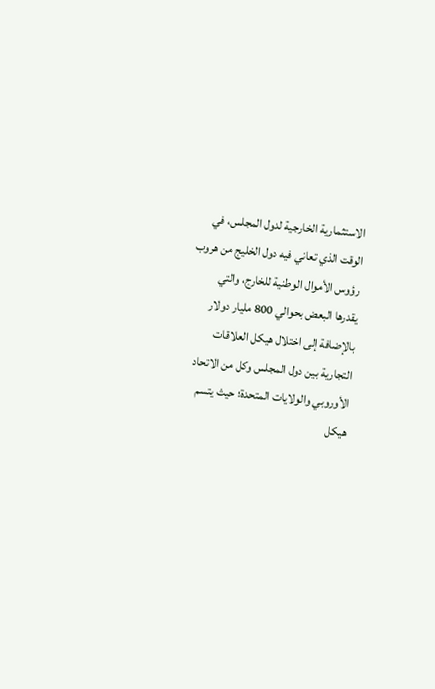الاستثمارية الخارجية لدول المجلس، في
الوقت الذي تعاني فيه دول الخليج من هروب
رؤوس الأموال الوطنية للخارج، والتي
يقدرها البعض بحوالي 800 مليار دولار
بالإضافة إلى اختلال هيكل العلاقات
التجارية بين دول المجلس وكل من الاتحاد
الأوروبي والولايات المتحدة؛ حيث يتسم
هيكل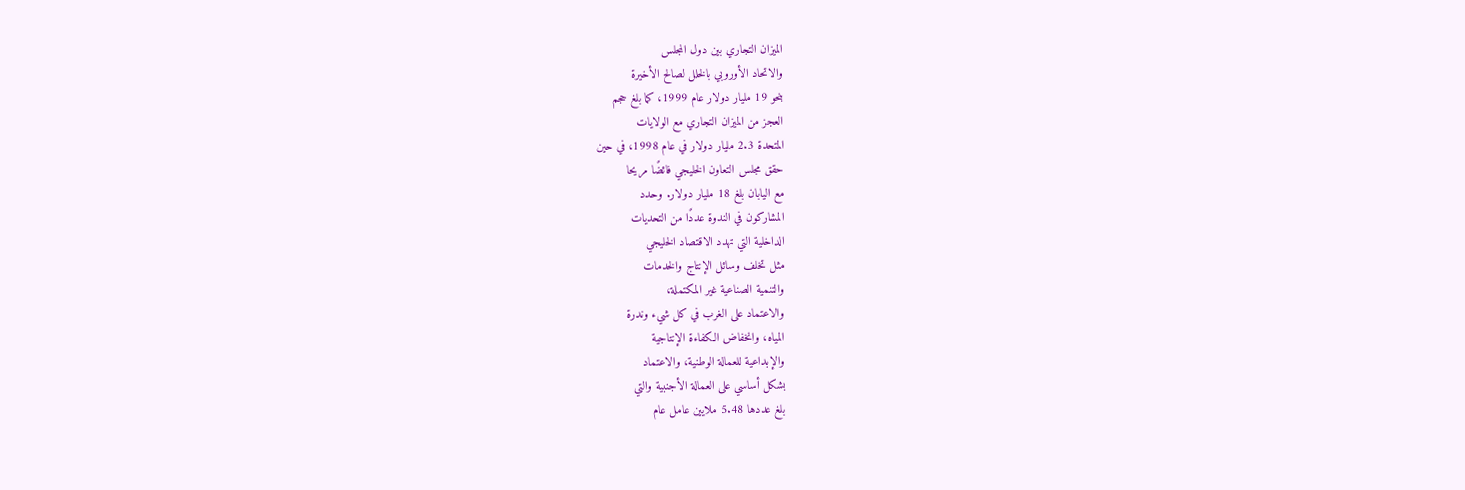الميزان التجاري بين دول المجلس
والاتحاد الأوروبي بالخلل لصالح الأخيرة
بنحو 19 مليار دولار عام 1999، كما بلغ حجم
العجز من الميزان التجاري مع الولايات
المتحدة 2.3 مليار دولار في عام 1998، في حين
حقق مجلس التعاون الخليجي فائضًا مريحا
مع اليابان بلغ 18 مليار دولار. وحدد
المشاركون في الندوة عددًا من التحديات
الداخلية التي تهدد الاقتصاد الخليجي
مثل تخلف وسائل الإنتاج والخدمات
والتنمية الصناعية غير المكتملة،
والاعتماد على الغرب في كل شيء وندرة
المياه، وانخفاض الكفاءة الإنتاجية
والإبداعية للعمالة الوطنية، والاعتماد
بشكل أساسي على العمالة الأجنبية والتي
بلغ عددها 5.48 ملايين عامل عام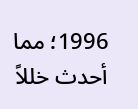1996؛ مما
أحدث خللاً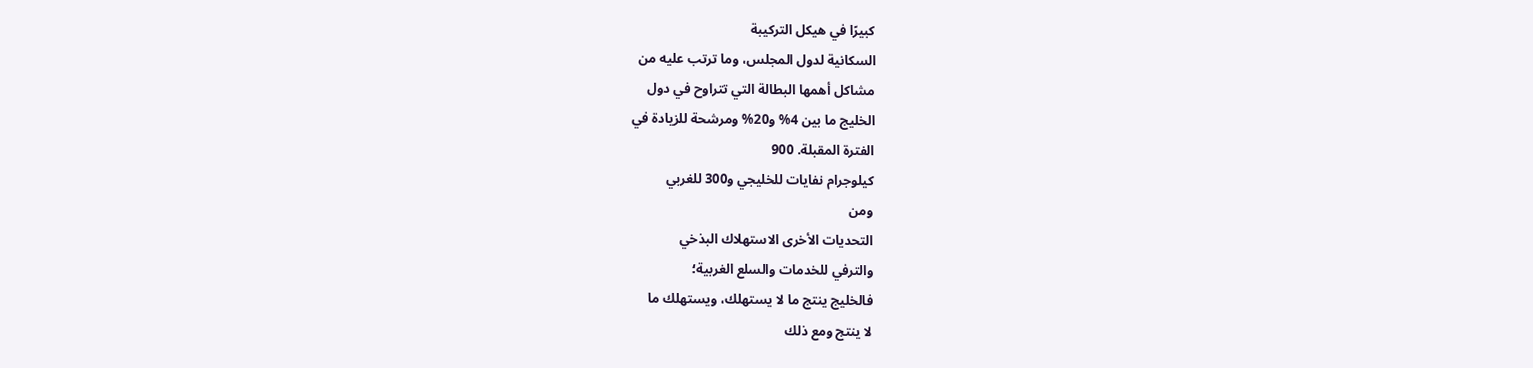كبيرًا في هيكل التركيبة
السكانية لدول المجلس، وما ترتب عليه من
مشاكل أهمها البطالة التي تتراوح في دول
الخليج ما بين 4% و20% ومرشحة للزيادة في
الفترة المقبلة. 900
كيلوجرام نفايات للخليجي و300 للغربي
ومن
التحديات الأخرى الاستهلاك البذخي
والترفي للخدمات والسلع الغربية؛
فالخليج ينتج ما لا يستهلك، ويستهلك ما
لا ينتج ومع ذلك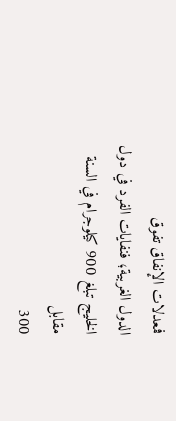فمعدلات الإنفاق تفوق
الدول الغربية؛ فنفايات الفرد في دول
الخليج تبلغ 900 كيلوجرام في السنة مقابل
300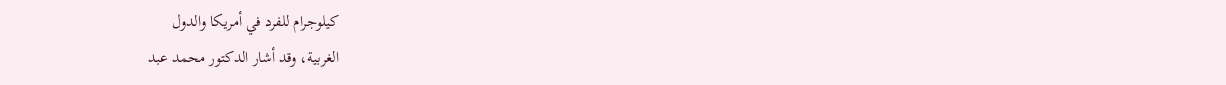كيلوجرام للفرد في أمريكا والدول
الغربية، وقد أشار الدكتور محمد عبد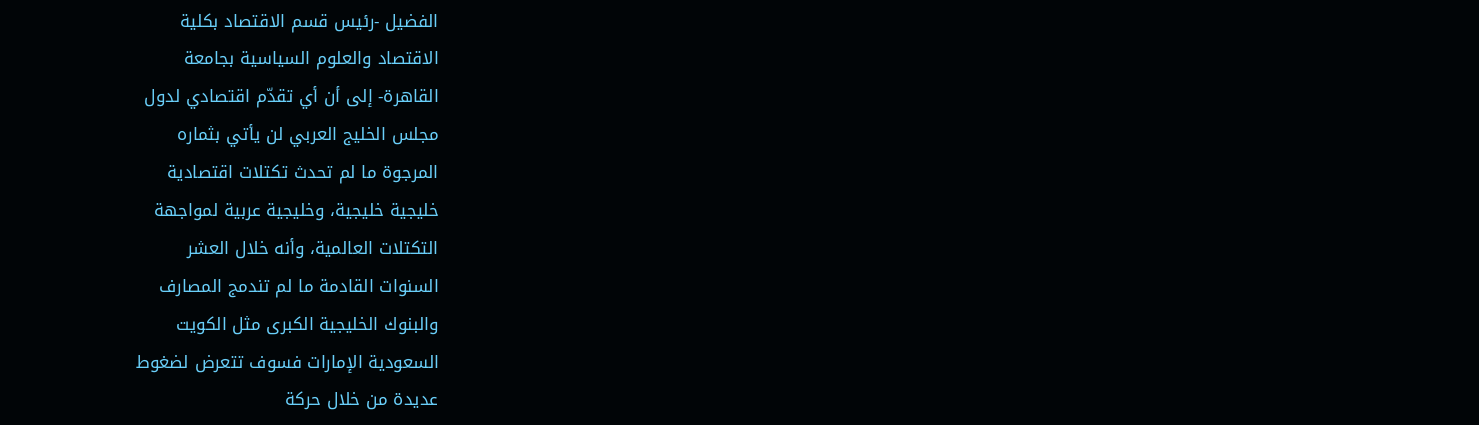الفضيل -رئيس قسم الاقتصاد بكلية
الاقتصاد والعلوم السياسية بجامعة
القاهرة- إلى أن أي تقدّم اقتصادي لدول
مجلس الخليج العربي لن يأتي بثماره
المرجوة ما لم تحدث تكتلات اقتصادية
خليجية خليجية، وخليجية عربية لمواجهة
التكتلات العالمية، وأنه خلال العشر
السنوات القادمة ما لم تندمج المصارف
والبنوك الخليجية الكبرى مثل الكويت
السعودية الإمارات فسوف تتعرض لضغوط
عديدة من خلال حركة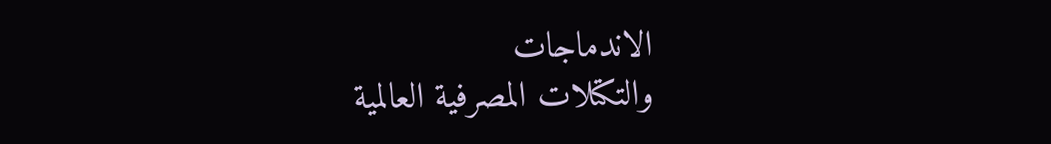الاندماجات
والتكتلات المصرفية العالمية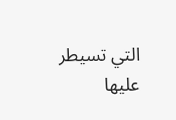التي تسيطر
عليها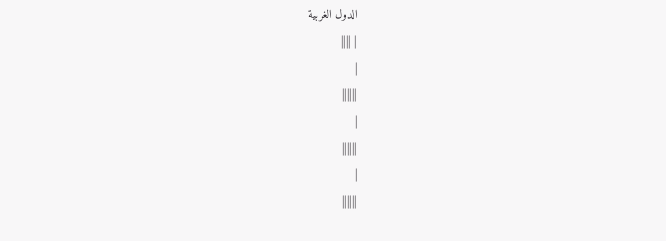الدول الغربية
| ||||
|
||||||
|
||||||
|
||||||